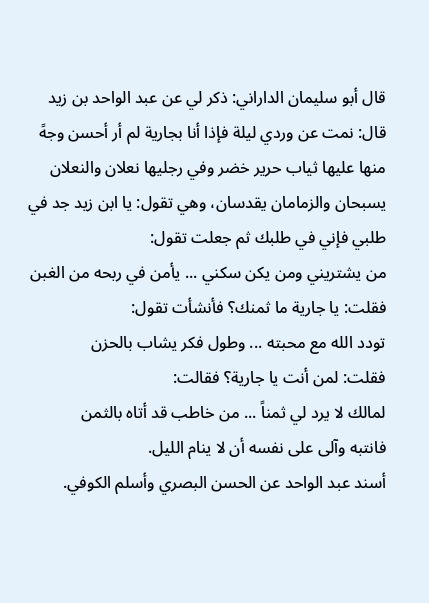قال أبو سليمان الداراني: ذكر لي عن عبد الواحد بن زيد قال: نمت عن وردي ليلة فإذا أنا بجارية لم أر أحسن وجهً منها عليها ثياب حرير خضر وفي رجليها نعلان والنعلان يسبحان والزمامان يقدسان، وهي تقول: يا ابن زيد جد في طلبي فإني في طلبك ثم جعلت تقول:
من يشتريني ومن يكن سكني ... يأمن في ربحه من الغبن
فقلت: يا جارية ما ثمنك؟ فأنشأت تقول:
تودد الله مع محبته ... وطول فكر يشاب بالحزن
فقلت: لمن أنت يا جارية؟ فقالت:
لمالك لا يرد لي ثمناً ... من خاطب قد أتاه بالثمن
فانتبه وآلى على نفسه أن لا ينام الليل.
أسند عبد الواحد عن الحسن البصري وأسلم الكوفي.